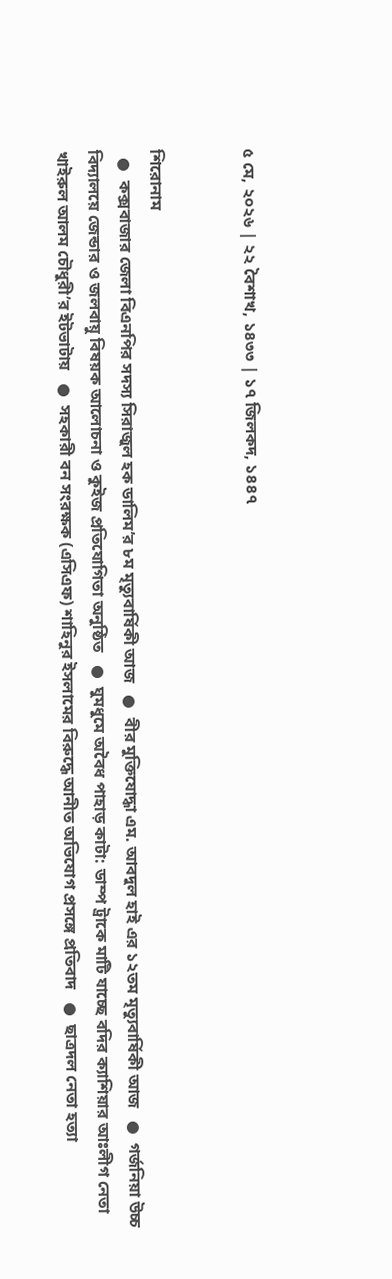৫ মে, ২০২৬ | ২২ বৈশাখ, ১৪৩৩ | ১৭ জিলকদ, ১৪৪৭


শিরোনাম
  ●  কক্সবাজার জেলা বিএনপির সদস্য সিরাজুল হক ডালিম’র ৮ম মৃত্যুবার্ষিকী আজ   ●  বীর মুক্তিযোদ্ধা এম. আবদুল হাই এর ১২তম মৃত্যুবার্ষিকী আজ   ●  গর্জনিয়া উচ্চ বিদ্যালয়ে জেন্ডার ও জলবায়ু বিষয়ক আলোচনা ও কুইজ প্রতিযোগিতা অনুষ্ঠিত   ●  ঘুমধুমে অবৈধ পাহাড় কাটা: ডাম্প ট্রাকে মাটি যাচ্ছে বদির ক্যাশিয়ার আঃলীগ নেতা খাইরুল আলম চৌধুরী’র ইটভাটায়   ●  সহকারী বন সংরক্ষক (এসিএফ) শাহিনুর ইসলামের বিরুদ্ধে আনীত অভিযোগ প্রসঙ্গে প্রতিবাদ   ●  ছাত্রদল নেতা হত্যা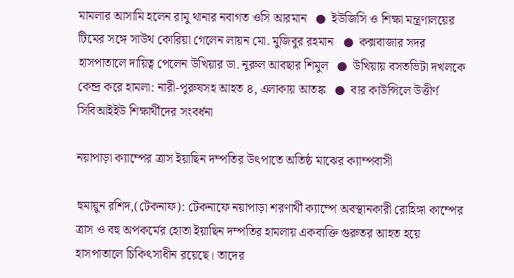মামলার আসামি হলেন রামু থানার নবাগত ওসি আরমান   ●  ইউজিসি ও শিক্ষা মন্ত্রণালয়ের টিমের সঙ্গে সাউথ কোরিয়া গেলেন লায়ন মো. মুজিবুর রহমান   ●  কক্সবাজার সদর হাসপাতালে দায়িত্ব পেলেন উখিয়ার ডা. নুরুল আবছার শিমুল   ●  উখিয়ায় বসতভিটা দখলকে কেন্দ্র করে হামলা: নারী-পুরুষসহ আহত ৪, এলাকায় আতঙ্ক   ●  বার কাউন্সিলে উত্তীর্ণ সিবিআইইউ শিক্ষার্থীদের সংবর্ধনা

নয়াপাড়া ক্যাম্পের ত্রাস ইয়াছিন দম্পতির উৎপাতে অতিষ্ঠ মাঝের ক্যাম্পবাসী

হুমায়ুন রশিদ,(টেকনাফ): টেকনাফে নয়াপাড়া শরণার্থী ক্যাম্পে অবস্থানকারী রোহিঙ্গা কাম্পের ত্রাস ও বহু অপকর্মের হোতা ইয়াছিন দম্পতির হামলায় একব্যক্তি গুরুতর আহত হয়ে হাসপাতালে চিকিৎসাধীন রয়েছে। তাদের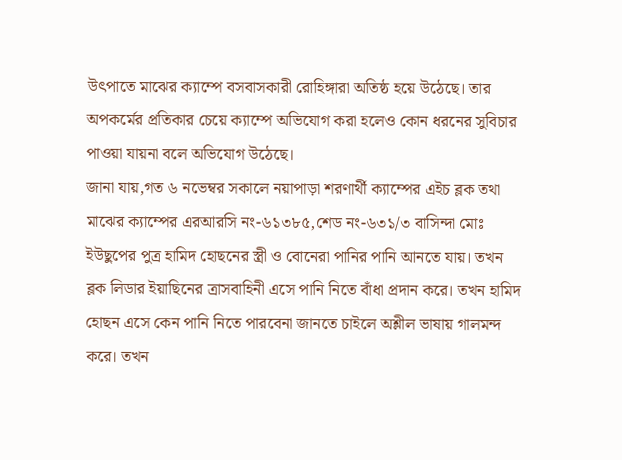উৎপাতে মাঝের ক্যাম্পে বসবাসকারী রোহিঙ্গারা অতিষ্ঠ হয়ে উঠেছে। তার অপকর্মের প্রতিকার চেয়ে ক্যাম্পে অভিযোগ করা হলেও কোন ধরনের সুবিচার পাওয়া যায়না বলে অভিযোগ উঠেছে।
জানা যায়,গত ৬ নভেম্বর সকালে নয়াপাড়া শরণার্থী ক্যাম্পের এইচ ব্লক তথা মাঝের ক্যাম্পের এরআরসি নং-৬১৩৮৫,শেড নং-৬৩১/৩ বাসিন্দা মোঃ ইউছুপের পুত্র হামিদ হোছনের স্ত্রী ও বোনেরা পানির পানি আনতে যায়। তখন ব্লক লিডার ইয়াছিনের ত্রাসবাহিনী এসে পানি নিতে বাঁধা প্রদান করে। তখন হামিদ হোছন এসে কেন পানি নিতে পারবেনা জানতে চাইলে অশ্লীল ভাষায় গালমন্দ করে। তখন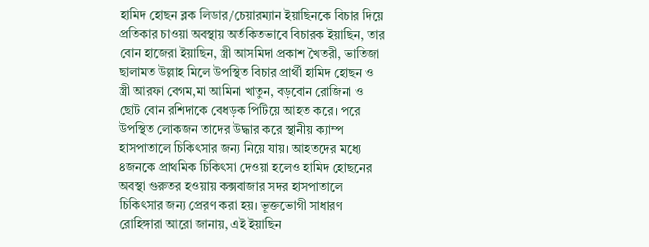হামিদ হোছন ব্লক লিডার/চেয়ারম্যান ইয়াছিনকে বিচার দিয়ে প্রতিকার চাওয়া অবস্থায় অর্তকিতভাবে বিচারক ইয়াছিন, তার বোন হাজেরা ইয়াছিন, স্ত্রী আসমিদা প্রকাশ খৈতরী, ভাতিজা ছালামত উল্লাহ মিলে উপস্থিত বিচার প্রার্থী হামিদ হোছন ও স্ত্রী আরফা বেগম,মা আমিনা খাতুন, বড়বোন রোজিনা ও ছোট বোন রশিদাকে বেধড়ক পিটিয়ে আহত করে। পরে উপস্থিত লোকজন তাদের উদ্ধার করে স্থানীয় ক্যাম্প হাসপাতালে চিকিৎসার জন্য নিয়ে যায়। আহতদের মধ্যে ৪জনকে প্রাথমিক চিকিৎসা দেওয়া হলেও হামিদ হোছনের অবস্থা গুরুতর হওয়ায় কক্সবাজার সদর হাসপাতালে চিকিৎসার জন্য প্রেরণ করা হয়। ভূক্তভোগী সাধারণ রোহিঙ্গারা আরো জানায়, এই ইয়াছিন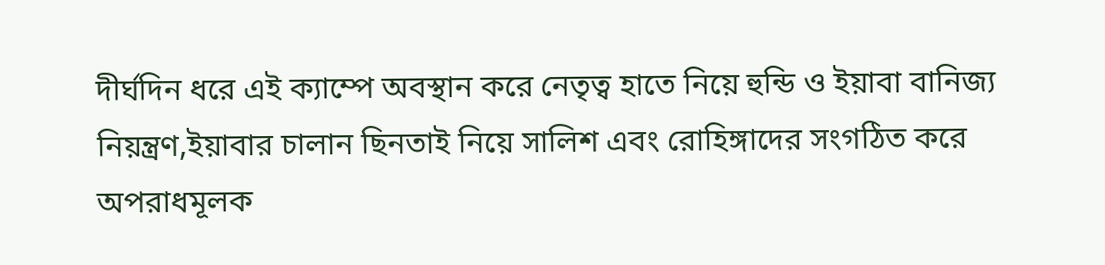দীর্ঘদিন ধরে এই ক্যাম্পে অবস্থান করে নেতৃত্ব হাতে নিয়ে হুন্ডি ও ইয়াবা বানিজ্য নিয়ন্ত্রণ,ইয়াবার চালান ছিনতাই নিয়ে সালিশ এবং রোহিঙ্গাদের সংগঠিত করে অপরাধমূলক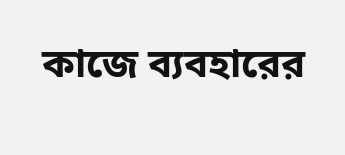কাজে ব্যবহারের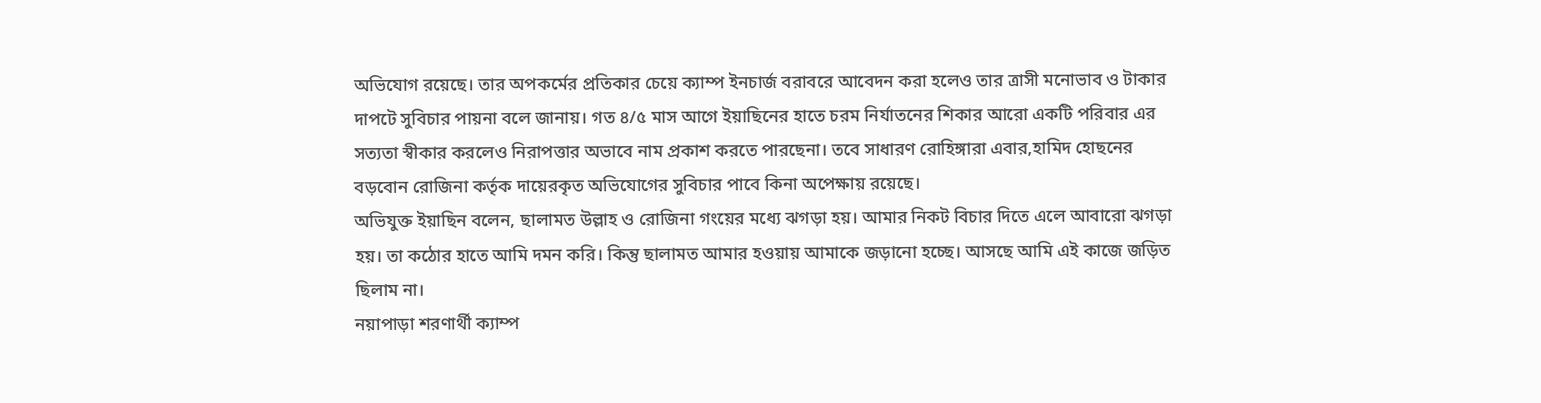অভিযোগ রয়েছে। তার অপকর্মের প্রতিকার চেয়ে ক্যাম্প ইনচার্জ বরাবরে আবেদন করা হলেও তার ত্রাসী মনোভাব ও টাকার দাপটে সুবিচার পায়না বলে জানায়। গত ৪/৫ মাস আগে ইয়াছিনের হাতে চরম নির্যাতনের শিকার আরো একটি পরিবার এর সত্যতা স্বীকার করলেও নিরাপত্তার অভাবে নাম প্রকাশ করতে পারছেনা। তবে সাধারণ রোহিঙ্গারা এবার,হামিদ হোছনের বড়বোন রোজিনা কর্তৃক দায়েরকৃত অভিযোগের সুবিচার পাবে কিনা অপেক্ষায় রয়েছে।
অভিযুক্ত ইয়াছিন বলেন, ছালামত উল্লাহ ও রোজিনা গংয়ের মধ্যে ঝগড়া হয়। আমার নিকট বিচার দিতে এলে আবারো ঝগড়া হয়। তা কঠোর হাতে আমি দমন করি। কিন্তু ছালামত আমার হওয়ায় আমাকে জড়ানো হচ্ছে। আসছে আমি এই কাজে জড়িত ছিলাম না।
নয়াপাড়া শরণার্থী ক্যাম্প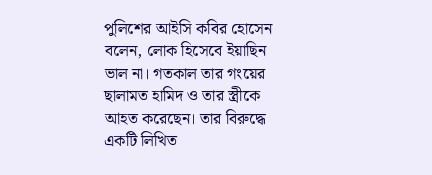পুলিশের আইসি কবির হোসেন বলেন, লোক হিসেবে ইয়াছিন ভাল না। গতকাল তার গংয়ের ছালামত হামিদ ও তার স্ত্রীকে আহত করেছেন। তার বিরুদ্ধে একটি লিখিত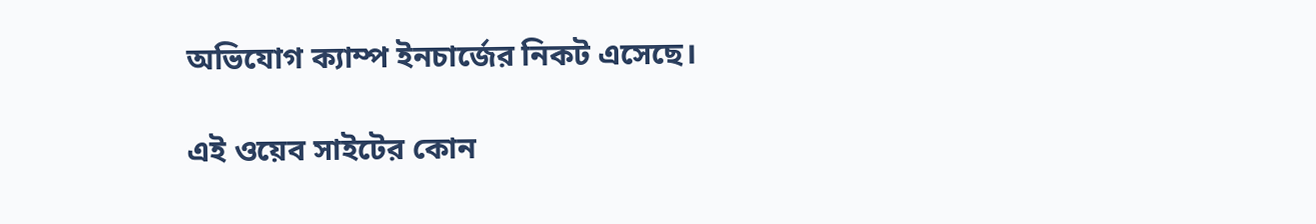অভিযোগ ক্যাম্প ইনচার্জের নিকট এসেছে।

এই ওয়েব সাইটের কোন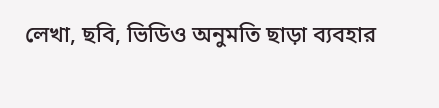লেখা, ছবি, ভিডিও অনুমতি ছাড়া ব্যবহার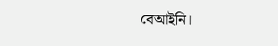বেআইনি।